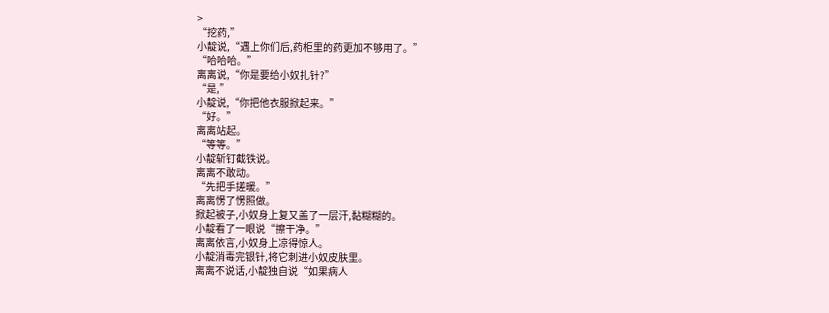>
“挖药,”
小靛说,“遇上你们后,药柜里的药更加不够用了。”
“哈哈哈。”
离离说,“你是要给小奴扎针?”
“是,”
小靛说,“你把他衣服掀起来。”
“好。”
离离站起。
“等等。”
小靛斩钉截铁说。
离离不敢动。
“先把手搓暖。”
离离愣了愣照做。
掀起被子,小奴身上复又盖了一层汗,黏糊糊的。
小靛看了一眼说“擦干净。”
离离依言,小奴身上凉得惊人。
小靛消毒完银针,将它刺进小奴皮肤里。
离离不说话,小靛独自说“如果病人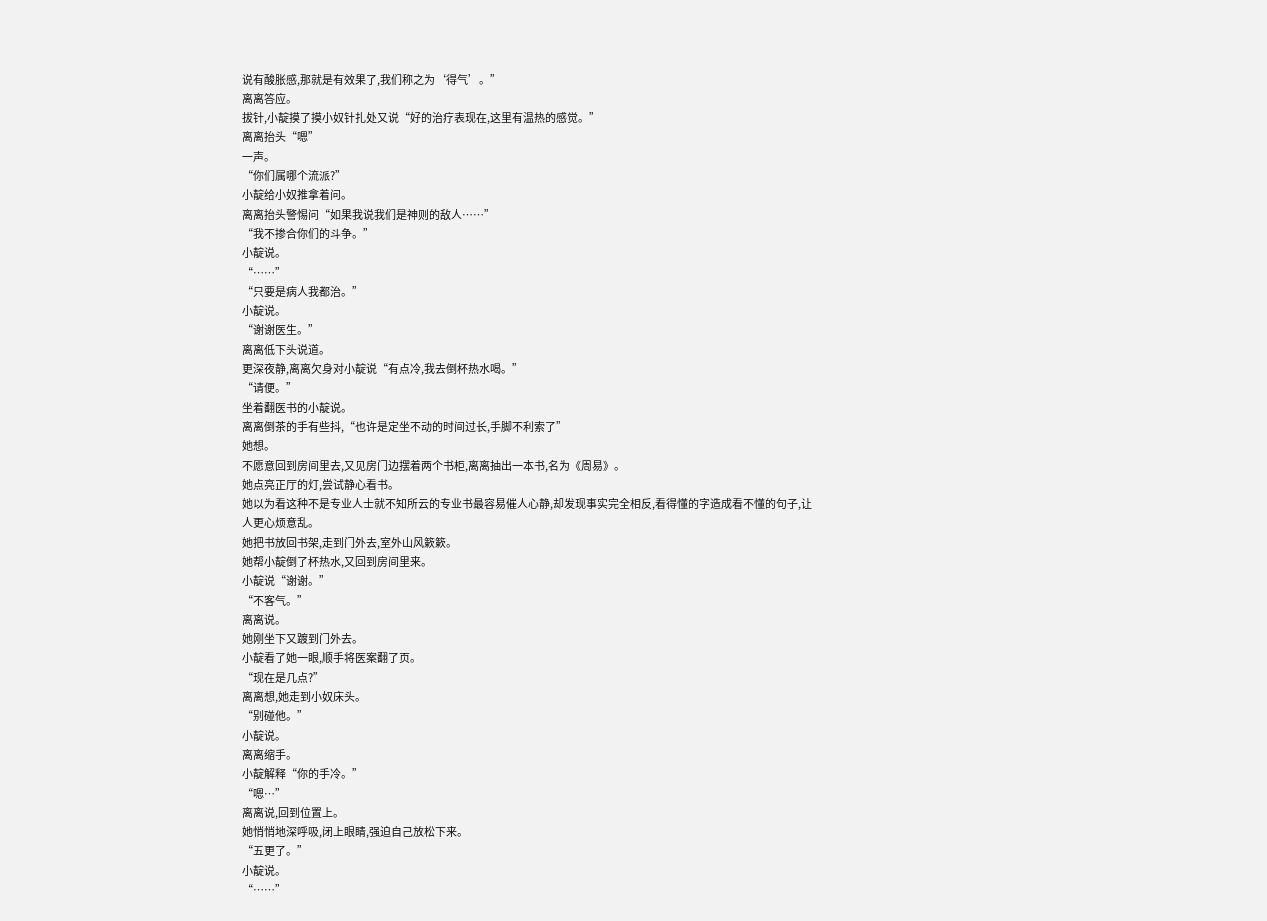说有酸胀感,那就是有效果了,我们称之为‘得气’。”
离离答应。
拔针,小靛摸了摸小奴针扎处又说“好的治疗表现在,这里有温热的感觉。”
离离抬头“嗯”
一声。
“你们属哪个流派?”
小靛给小奴推拿着问。
离离抬头警惕问“如果我说我们是神则的敌人……”
“我不掺合你们的斗争。”
小靛说。
“……”
“只要是病人我都治。”
小靛说。
“谢谢医生。”
离离低下头说道。
更深夜静,离离欠身对小靛说“有点冷,我去倒杯热水喝。”
“请便。”
坐着翻医书的小靛说。
离离倒茶的手有些抖,“也许是定坐不动的时间过长,手脚不利索了”
她想。
不愿意回到房间里去,又见房门边摆着两个书柜,离离抽出一本书,名为《周易》。
她点亮正厅的灯,尝试静心看书。
她以为看这种不是专业人士就不知所云的专业书最容易催人心静,却发现事实完全相反,看得懂的字造成看不懂的句子,让人更心烦意乱。
她把书放回书架,走到门外去,室外山风簌簌。
她帮小靛倒了杯热水,又回到房间里来。
小靛说“谢谢。”
“不客气。”
离离说。
她刚坐下又踱到门外去。
小靛看了她一眼,顺手将医案翻了页。
“现在是几点?”
离离想,她走到小奴床头。
“别碰他。”
小靛说。
离离缩手。
小靛解释“你的手冷。”
“嗯…”
离离说,回到位置上。
她悄悄地深呼吸,闭上眼睛,强迫自己放松下来。
“五更了。”
小靛说。
“……”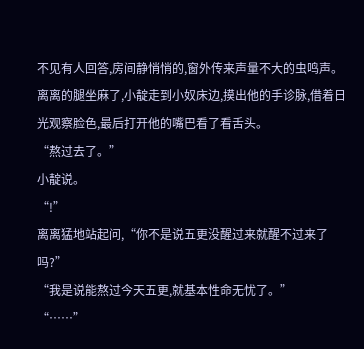不见有人回答,房间静悄悄的,窗外传来声量不大的虫鸣声。
离离的腿坐麻了,小靛走到小奴床边,摸出他的手诊脉,借着日光观察脸色,最后打开他的嘴巴看了看舌头。
“熬过去了。”
小靛说。
“!”
离离猛地站起问,“你不是说五更没醒过来就醒不过来了吗?”
“我是说能熬过今天五更,就基本性命无忧了。”
“……”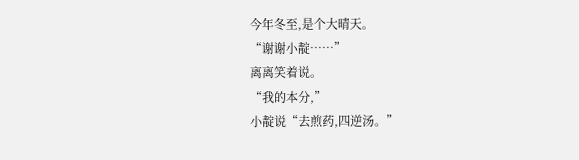今年冬至,是个大晴天。
“谢谢小靛……”
离离笑着说。
“我的本分,”
小靛说“去煎药,四逆汤。”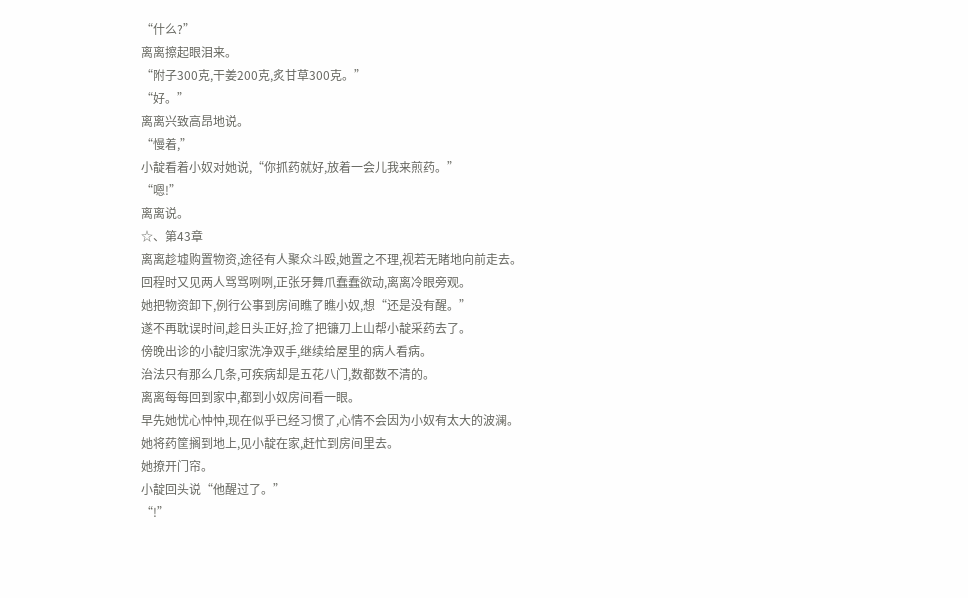“什么?”
离离擦起眼泪来。
“附子300克,干姜200克,炙甘草300克。”
“好。”
离离兴致高昂地说。
“慢着,”
小靛看着小奴对她说,“你抓药就好,放着一会儿我来煎药。”
“嗯!”
离离说。
☆、第43章
离离趁墟购置物资,途径有人聚众斗殴,她置之不理,视若无睹地向前走去。
回程时又见两人骂骂咧咧,正张牙舞爪蠢蠢欲动,离离冷眼旁观。
她把物资卸下,例行公事到房间瞧了瞧小奴,想“还是没有醒。”
遂不再耽误时间,趁日头正好,捡了把镰刀上山帮小靛采药去了。
傍晚出诊的小靛归家洗净双手,继续给屋里的病人看病。
治法只有那么几条,可疾病却是五花八门,数都数不清的。
离离每每回到家中,都到小奴房间看一眼。
早先她忧心忡忡,现在似乎已经习惯了,心情不会因为小奴有太大的波澜。
她将药筐搁到地上,见小靛在家,赶忙到房间里去。
她撩开门帘。
小靛回头说“他醒过了。”
“!”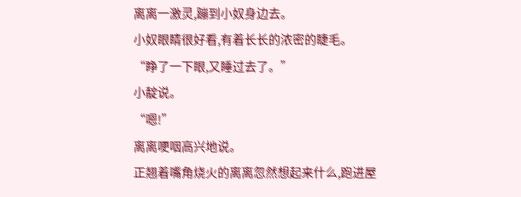离离一激灵,蹦到小奴身边去。
小奴眼睛很好看,有着长长的浓密的睫毛。
“睁了一下眼,又睡过去了。”
小靛说。
“嗯!”
离离哽咽高兴地说。
正翘着嘴角烧火的离离忽然想起来什么,跑进屋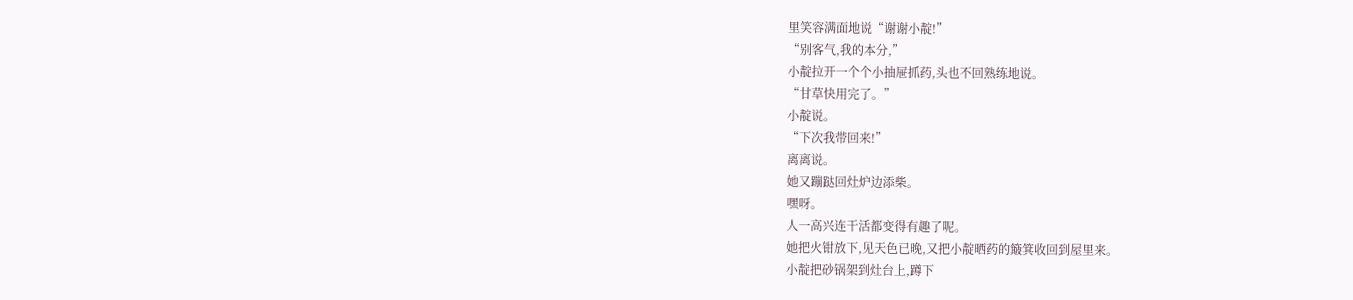里笑容满面地说“谢谢小靛!”
“别客气,我的本分,”
小靛拉开一个个小抽屉抓药,头也不回熟练地说。
“甘草快用完了。”
小靛说。
“下次我带回来!”
离离说。
她又蹦跶回灶炉边添柴。
嘿呀。
人一高兴连干活都变得有趣了呢。
她把火钳放下,见天色已晚,又把小靛晒药的簸箕收回到屋里来。
小靛把砂锅架到灶台上,蹲下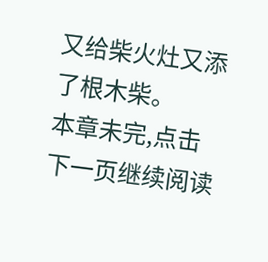又给柴火灶又添了根木柴。
本章未完,点击下一页继续阅读